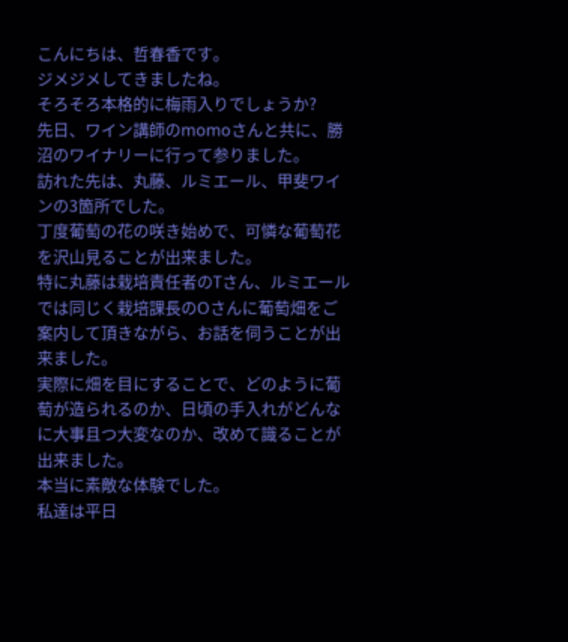こんにちは、哲春香です。
ジメジメしてきましたね。
そろそろ本格的に梅雨入りでしょうか?
先日、ワイン講師のmomoさんと共に、勝沼のワイナリーに行って参りました。
訪れた先は、丸藤、ルミエール、甲斐ワインの3箇所でした。
丁度葡萄の花の咲き始めで、可憐な葡萄花を沢山見ることが出来ました。
特に丸藤は栽培責任者のTさん、ルミエールでは同じく栽培課長のOさんに葡萄畑をご案内して頂きながら、お話を伺うことが出来ました。
実際に畑を目にすることで、どのように葡萄が造られるのか、日頃の手入れがどんなに大事且つ大変なのか、改めて識ることが出来ました。
本当に素敵な体験でした。
私達は平日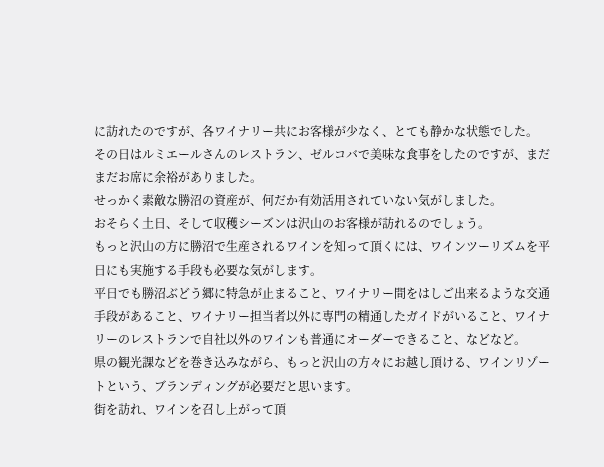に訪れたのですが、各ワイナリー共にお客様が少なく、とても静かな状態でした。
その日はルミエールさんのレストラン、ゼルコバで美味な食事をしたのですが、まだまだお席に余裕がありました。
せっかく素敵な勝沼の資産が、何だか有効活用されていない気がしました。
おそらく土日、そして収穫シーズンは沢山のお客様が訪れるのでしょう。
もっと沢山の方に勝沼で生産されるワインを知って頂くには、ワインツーリズムを平日にも実施する手段も必要な気がします。
平日でも勝沼ぶどう郷に特急が止まること、ワイナリー間をはしご出来るような交通手段があること、ワイナリー担当者以外に専門の精通したガイドがいること、ワイナリーのレストランで自社以外のワインも普通にオーダーできること、などなど。
県の観光課などを巻き込みながら、もっと沢山の方々にお越し頂ける、ワインリゾートという、ブランディングが必要だと思います。
街を訪れ、ワインを召し上がって頂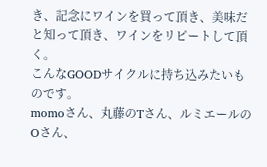き、記念にワインを買って頂き、美味だと知って頂き、ワインをリピートして頂く。
こんなGOODサイクルに持ち込みたいものです。
momoさん、丸藤のTさん、ルミエールのOさん、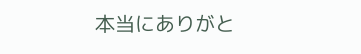本当にありがと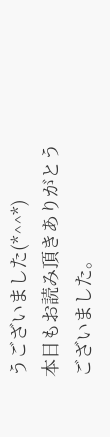うございました(*^^*)
本日もお読み頂きありがとうございました。